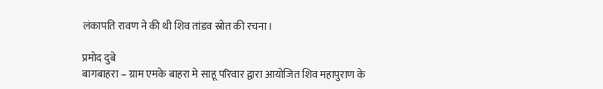लंकापति रावण ने की थी शिव तांडव स्रोत की रचना।

प्रमोद दुबे
बागबाहरा – ग्राम एमके बाहरा मे साहू परिवार द्वारा आयोजित शिव महापुराण के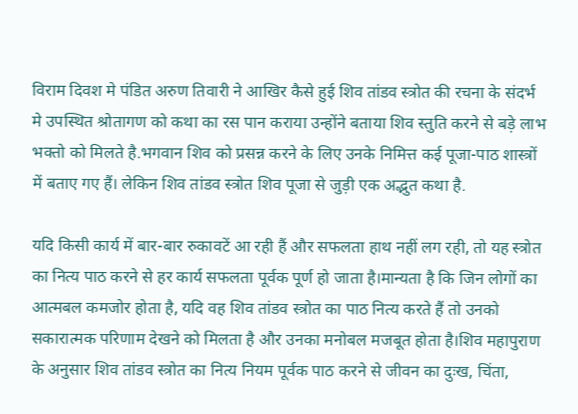विराम दिवश मे पंडित अरुण तिवारी ने आखिर कैसे हुई शिव तांडव स्त्रोत की रचना के संदर्भ मे उपस्थित श्रोतागण को कथा का रस पान कराया उन्होंने बताया शिव स्तुति करने से बड़े लाभ भक्तो को मिलते है.भगवान शिव को प्रसन्न करने के लिए उनके निमित्त कई पूजा-पाठ शास्त्रों में बताए गए हैं। लेकिन शिव तांडव स्त्रोत शिव पूजा से जुड़ी एक अद्भुत कथा है.

यदि किसी कार्य में बार-बार रुकावटें आ रही हैं और सफलता हाथ नहीं लग रही, तो यह स्त्रोत का नित्य पाठ करने से हर कार्य सफलता पूर्वक पूर्ण हो जाता है।मान्यता है कि जिन लोगों का आत्मबल कमजोर होता है, यदि वह शिव तांडव स्त्रोत का पाठ नित्य करते हैं तो उनको सकारात्मक परिणाम देखने को मिलता है और उनका मनोबल मजबूत होता है।शिव महापुराण के अनुसार शिव तांडव स्त्रोत का नित्य नियम पूर्वक पाठ करने से जीवन का दुःख, चिंता,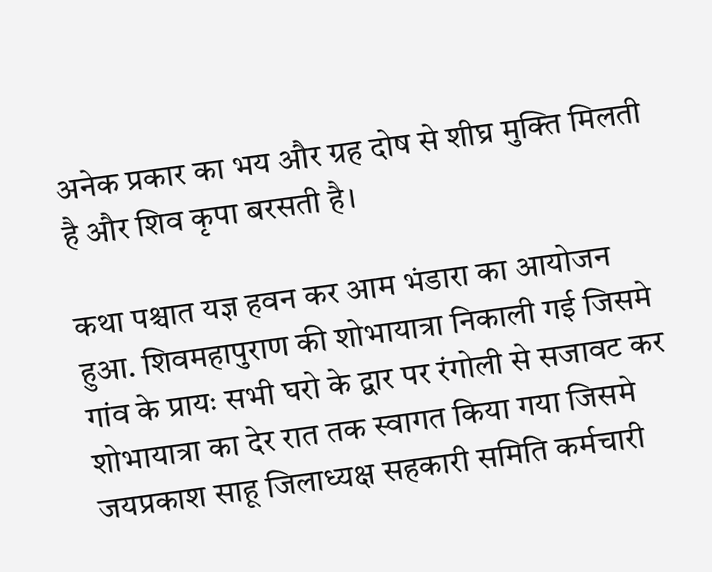अनेक प्रकार का भय और ग्रह दोष से शीघ्र मुक्ति मिलती है और शिव कृपा बरसती है।

कथा पश्चात यज्ञ हवन कर आम भंडारा का आयोजन हुआ. शिवमहापुराण की शोभायात्रा निकाली गई जिसमे गांव के प्रायः सभी घरो के द्वार पर रंगोली से सजावट कर शोभायात्रा का देर रात तक स्वागत किया गया जिसमे जयप्रकाश साहू जिलाध्यक्ष सहकारी समिति कर्मचारी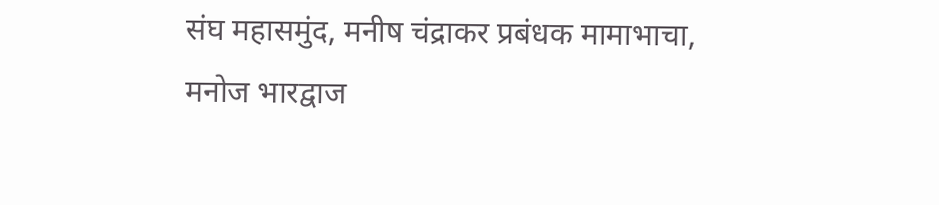संघ महासमुंद, मनीष चंद्राकर प्रबंधक मामाभाचा, मनोज भारद्वाज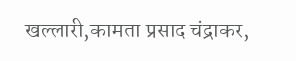खल्लारी,कामता प्रसाद चंद्राकर,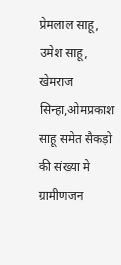प्रेमलाल साहू, उमेश साहू, खेमराज सिन्हा,ओमप्रकाश साहू समेत सैकड़ो की संख्या मे ग्रामीणजन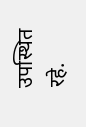उपस्थित रहे.